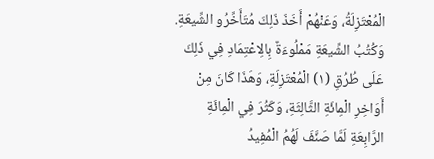الْمُعْتَزِلَةُ، وَعَنْهُمْ أَخَذَ ذَلِكَ مُتَأَخِّرُو الشِّيعَةِ. وَكُتُبُ الشِّيعَةِ مَمْلُوءَةٌ بِالِاعْتِمَادِ فِي ذَلِكَ عَلَى طُرُقِ (١) الْمُعْتَزِلَةِ، وَهَذَا كَانَ مِنْ أَوَاخِرِ الْمِائَةِ الثَّالِثَةِ، وَكَثُرَ فِي الْمِائَةِ الرَّابِعَةِ لَمَّا صَنَّفَ لَهُمُ الْمُفِيدُ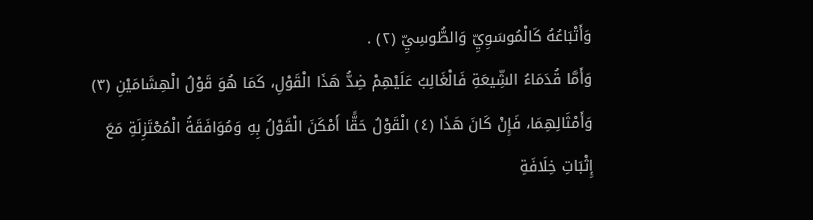وَأَتْبَاعُهُ كَالْمُوسَوِيِّ وَالطُّوسِيِّ (٢) .
وَأَمَّا قُدَمَاءُ الشِّيعَةِ فَالْغَالِبُ عَلَيْهِمْ ضِدُّ هَذَا الْقَوْلِ، كَمَا هُوَ قَوْلُ الْهِشَامَيْنِ (٣) وَأَمْثَالِهِمَا، فَإِنْ كَانَ هَذَا (٤) الْقَوْلُ حَقًّا أَمْكَنَ الْقَوْلُ بِهِ وَمُوَافَقَةُ الْمُعْتَزِلَةِ مَعَ إِثْبَاتِ خِلَافَةِ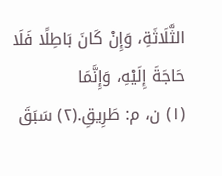الثَّلَاثَةِ، وَإِنْ كَانَ بَاطِلًا فَلَا حَاجَةَ إِلَيْهِ، وَإِنَّمَا
(١) ن، م: طَرِيقِ.(٢) سَبَقَ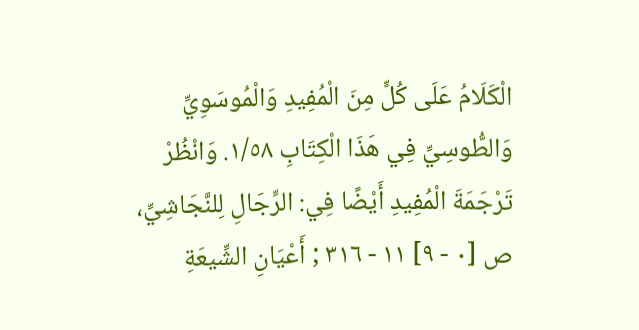الْكَلَامُ عَلَى كُلٍّ مِنَ الْمُفِيدِ وَالْمُوسَوِيِّ وَالطُّوسِيِّ فِي هَذَا الْكِتَابِ ١/٥٨. وَانْظُرْ تَرْجَمَةَ الْمُفِيدِ أَيْضًا فِي: الرِّجَالِ لِلنَّجَاشِيِّ، ص [٠ - ٩] ١١ - ٣١٦ ; أَعْيَانِ الشِّيعَةِ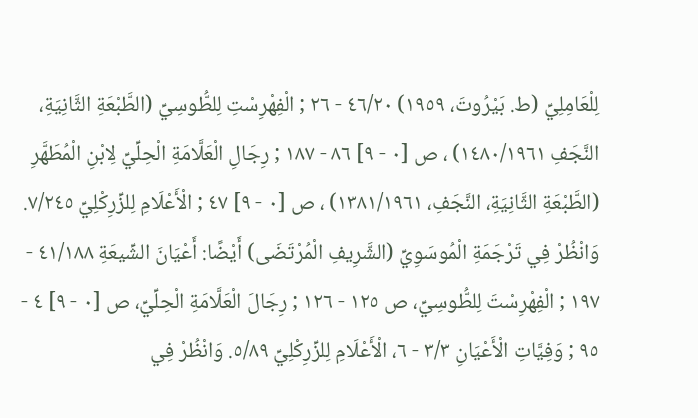لِلْعَامِلِيِّ (ط. بَيْرُوتَ، ١٩٥٩) ٤٦/٢٠ - ٢٦ ; الْفِهْرِسْتِ لِلطُّوسِيِّ (الطَّبْعَةِ الثَّانِيَةِ، النَّجَفِ ١٤٨٠/١٩٦١) ، ص [٠ - ٩] ٨٦ - ١٨٧ ; رِجَالِ الْعَلَّامَةِ الْحِلِّيِّ لِابْنِ الْمُطَهَّرِ (الطَّبْعَةِ الثَّانِيَةِ، النَّجَفِ، ١٣٨١/١٩٦١) ، ص [٠ - ٩] ٤٧ ; الْأَعْلَامِ لِلزِّرِكْلِيِّ ٧/٢٤٥. وَانْظُرْ فِي تَرْجَمَةِ الْمُوسَوِيِّ (الشَّرِيفِ الْمُرْتَضَى) أَيْضًا: أَعْيَانَ الشِّيعَةِ ٤١/١٨٨ - ١٩٧ ; الْفِهْرِسْتَ لِلطُّوسِيِّ، ص ١٢٥ - ١٢٦ ; رِجَالَ الْعَلَّامَةِ الْحِلِّيِّ، ص [٠ - ٩] ٤ - ٩٥ ; وَفِيَّاتِ الْأَعْيَانِ ٣/٣ - ٦، الْأَعْلَامِ لِلزِّرِكْلِيِّ ٥/٨٩. وَانْظُرْ فِي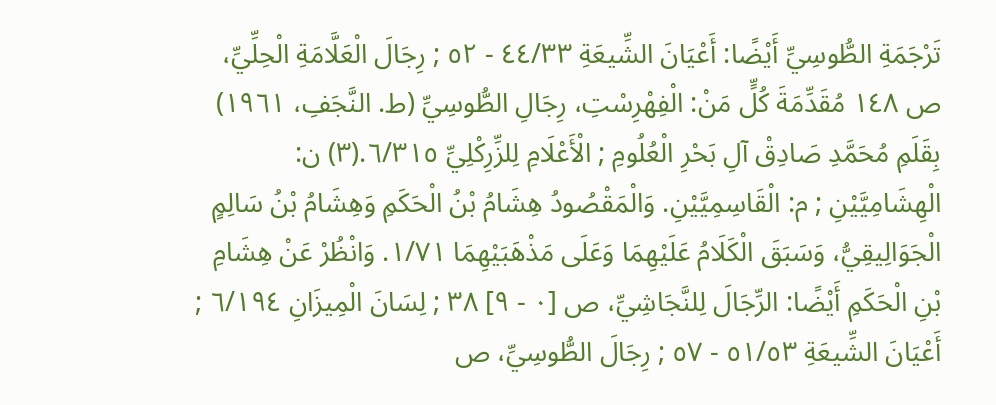تَرْجَمَةِ الطُّوسِيِّ أَيْضًا: أَعْيَانَ الشِّيعَةِ ٤٤/٣٣ - ٥٢ ; رِجَالَ الْعَلَّامَةِ الْحِلِّيِّ، ص ١٤٨ مُقَدِّمَةَ كُلٍّ مَنْ: الْفِهْرِسْتِ، رِجَالِ الطُّوسِيِّ (ط. النَّجَفِ، ١٩٦١) بِقَلَمِ مُحَمَّدِ صَادِقْ آلِ بَحْرِ الْعُلُومِ ; الْأَعْلَامِ لِلزِّرِكْلِيِّ ٦/٣١٥.(٣) ن: الْهِشَامِيَّيْنِ ; م: الْقَاسِمِيَّيْنِ. وَالْمَقْصُودُ هِشَامُ بْنُ الْحَكَمِ وَهِشَامُ بْنُ سَالِمٍ الْجَوَالِيقِيُّ، وَسَبَقَ الْكَلَامُ عَلَيْهِمَا وَعَلَى مَذْهَبَيْهِمَا ١/٧١. وَانْظُرْ عَنْ هِشَامِ بْنِ الْحَكَمِ أَيْضًا: الرِّجَالَ لِلنَّجَاشِيِّ، ص [٠ - ٩] ٣٨ ; لِسَانَ الْمِيزَانِ ٦/١٩٤ ; أَعْيَانَ الشِّيعَةِ ٥١/٥٣ - ٥٧ ; رِجَالَ الطُّوسِيِّ، ص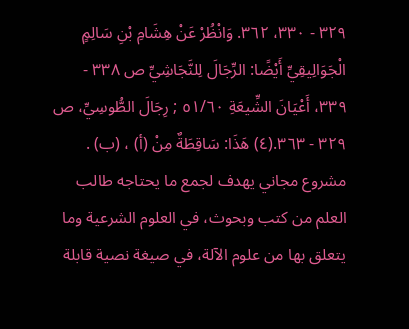٣٢٩ - ٣٣٠، ٣٦٢. وَانْظُرْ عَنْ هِشَامِ بْنِ سَالِمٍ الْجَوَالِيقِيِّ أَيْضًا: الرِّجَالَ لِلنَّجَاشِيِّ ص ٣٣٨ - ٣٣٩، أَعْيَانَ الشِّيعَةِ ٥١/٦٠ ; رِجَالَ الطُّوسِيِّ، ص ٣٢٩ - ٣٦٣.(٤) هَذَا: سَاقِطَةٌ مِنْ (أ) ، (ب) .
مشروع مجاني يهدف لجمع ما يحتاجه طالب العلم من كتب وبحوث، في العلوم الشرعية وما يتعلق بها من علوم الآلة، في صيغة نصية قابلة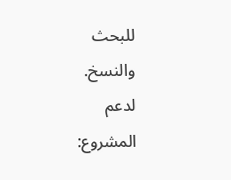للبحث والنسخ.
لدعم المشروع: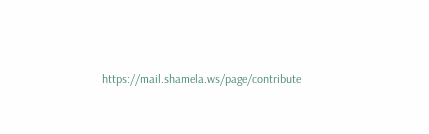https://mail.shamela.ws/page/contribute